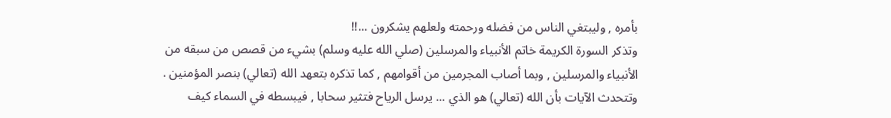بأمره , وليبتغي الناس من فضله ورحمته ولعلهم يشكرون ...!!
وتذكر السورة الكريمة خاتم الأنبياء والمرسلين (صلي الله عليه وسلم) بشيء من قصص من سبقه من الأنبياء والمرسلين , وبما أصاب المجرمين من أقوامهم , كما تذكره بتعهد الله (تعالي) بنصر المؤمنين .
وتتحدث الآيات بأن الله (تعالي) هو الذي ... يرسل الرياح فتثير سحابا , فيبسطه في السماء كيف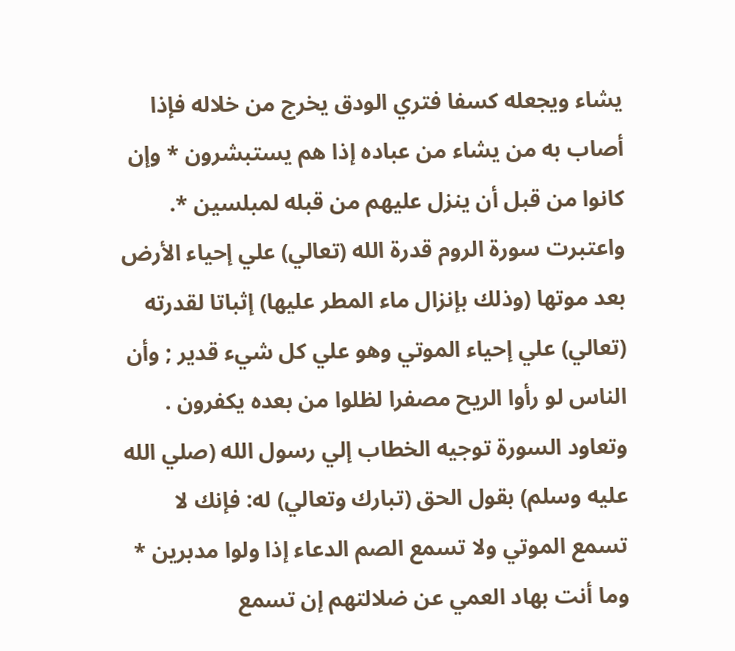يشاء ويجعله كسفا فتري الودق يخرج من خلاله فإذا أصاب به من يشاء من عباده إذا هم يستبشرون * وإن كانوا من قبل أن ينزل عليهم من قبله لمبلسين *.
واعتبرت سورة الروم قدرة الله (تعالي) علي إحياء الأرض بعد موتها (وذلك بإنزال ماء المطر عليها) إثباتا لقدرته (تعالي) علي إحياء الموتي وهو علي كل شيء قدير ; وأن الناس لو رأوا الريح مصفرا لظلوا من بعده يكفرون .
وتعاود السورة توجيه الخطاب إلي رسول الله (صلي الله عليه وسلم) بقول الحق (تبارك وتعالي) له: فإنك لا تسمع الموتي ولا تسمع الصم الدعاء إذا ولوا مدبرين * وما أنت بهاد العمي عن ضلالتهم إن تسمع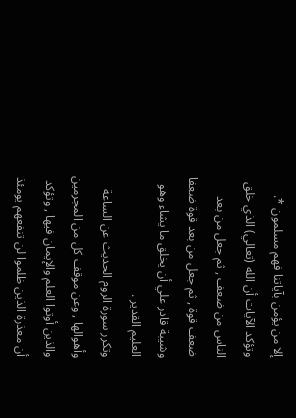إلا من يؤمن بآياتنا فهم مسلمون *.
وتؤكد الآيات أن الله (تعالي) الذي خلق الناس من ضعف , ثم جعل من بعد ضعف قوة , ثم جعل من بعد قوة ضعفا وشيبة قادر علي أن يخلق ما يشاء وهو العليم القدير .
وتكرر سورة الروم الحديث عن الساعة وأهوالها , وعن موقف كل من المجرمين والذين أوتوا العلم والإيمان فيها , وتؤكد أن معذرة الذين ظلموا لن تنفعهم يومئذ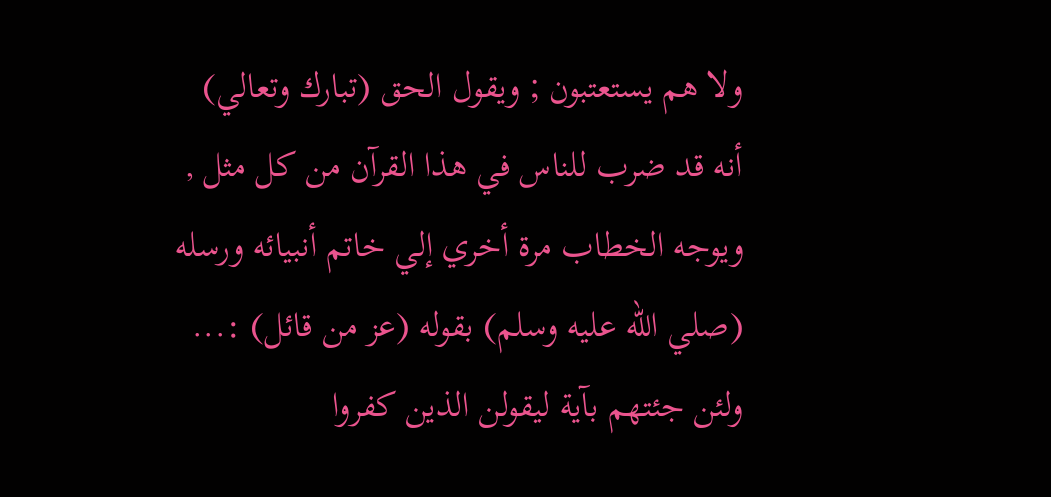ولا هم يستعتبون ; ويقول الحق (تبارك وتعالي) أنه قد ضرب للناس في هذا القرآن من كل مثل , ويوجه الخطاب مرة أخري إلي خاتم أنبيائه ورسله (صلي الله عليه وسلم) بقوله (عز من قائل) :... ولئن جئتهم بآية ليقولن الذين كفروا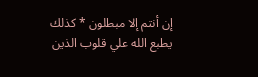إن أنتم إلا مبطلون * كذلك يطبع الله علي قلوب الذين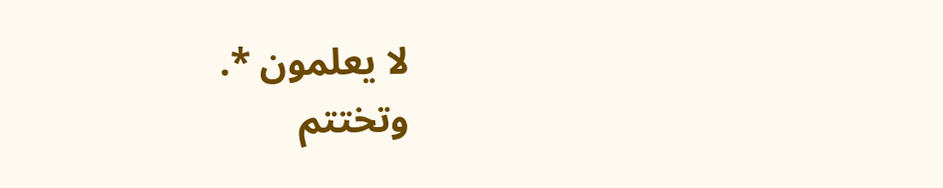لا يعلمون *.
وتختتم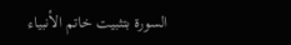السورة بتثبيت خاتم الأنبياء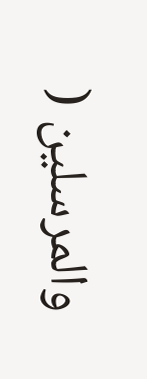والمرسلين (